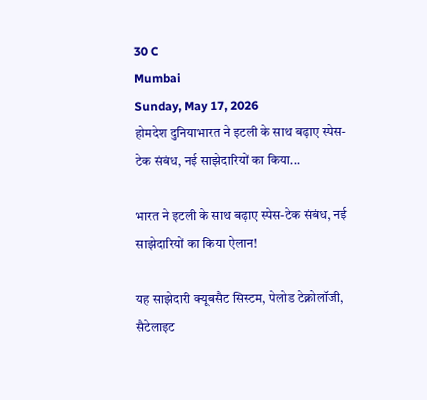30 C
Mumbai
Sunday, May 17, 2026
होमदेश दुनियाभारत ने इटली के साथ बढ़ाए स्पेस-टेक संबंध, नई साझेदारियों का किया...

भारत ने इटली के साथ बढ़ाए स्पेस-टेक संबंध, नई साझेदारियों का किया ऐलान!

यह साझेदारी क्यूबसैट सिस्टम, पेलोड टेक्नोलॉजी, सैटेलाइट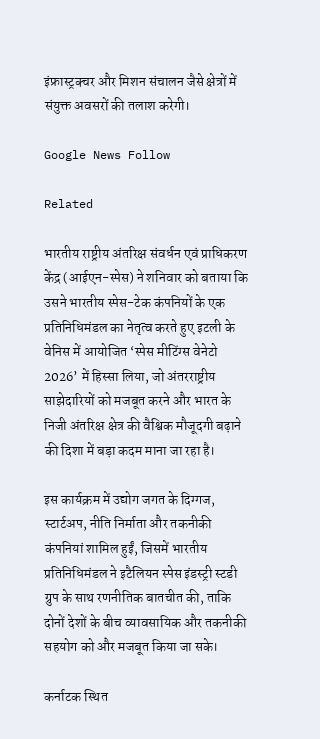इंफ्रास्ट्रक्चर और मिशन संचालन जैसे क्षेत्रों में संयुक्त अवसरों की तलाश करेगी।

Google News Follow

Related

भारतीय राष्ट्रीय अंतरिक्ष संवर्धन एवं प्राधिकरण केंद्र (आईएन-स्पेस) ने शनिवार को बताया कि उसने भारतीय स्पेस-टेक कंपनियों के एक प्रतिनिधिमंडल का नेतृत्व करते हुए इटली के वेनिस में आयोजित ‘स्पेस मीटिंग्स वेनेटो 2026’ में हिस्सा लिया, जो अंतरराष्ट्रीय साझेदारियों को मजबूत करने और भारत के निजी अंतरिक्ष क्षेत्र की वैश्विक मौजूदगी बढ़ाने की दिशा में बड़ा कदम माना जा रहा है।

इस कार्यक्रम में उद्योग जगत के दिग्गज, स्टार्टअप, नीति निर्माता और तकनीकी कंपनियां शामिल हुईं, जिसमें भारतीय प्रतिनिधिमंडल ने इटैलियन स्पेस इंडस्ट्री स्टडी ग्रुप के साथ रणनीतिक बातचीत की, ताकि दोनों देशों के बीच व्यावसायिक और तकनीकी सहयोग को और मजबूत किया जा सके।

कर्नाटक स्थित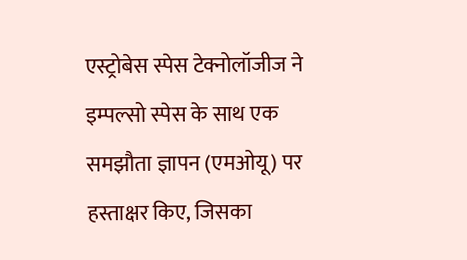एस्ट्रोबेस स्पेस टेक्नोलॉजीज ने इम्पल्सो स्पेस के साथ एक समझौता ज्ञापन (एमओयू) पर हस्ताक्षर किए, जिसका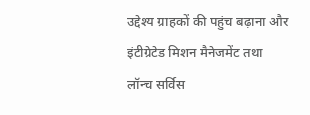उद्देश्य ग्राहकों की पहुंच बढ़ाना और इंटीग्रेटेड मिशन मैनेजमेंट तथा लॉन्च सर्विस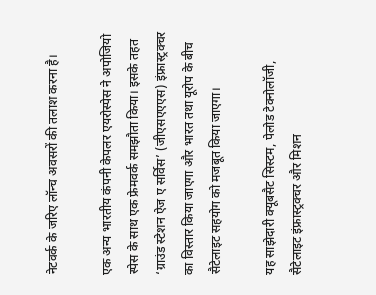नेटवर्क के जरिए लॉन्च अवसरों की तलाश करना है।

एक अन्य भारतीय कंपनी केपलर एयरोस्पेस ने अपोजियो स्पेस के साथ एक फ्रेमवर्क समझौता किया। इसके तहत ‘ग्राउंड स्टेशन ऐज ए सर्विस’ (जीएसएएएस) इंफ्रास्ट्रक्चर का विस्तार किया जाएगा और भारत तथा यूरोप के बीच सैटेलाइट सहयोग को मजबूत किया जाएगा।

यह साझेदारी क्यूबसैट सिस्टम, पेलोड टेक्नोलॉजी, सैटेलाइट इंफ्रास्ट्रक्चर और मिशन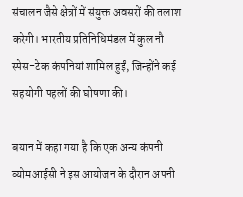संचालन जैसे क्षेत्रों में संयुक्त अवसरों की तलाश करेगी। भारतीय प्रतिनिधिमंडल में कुल नौ स्पेस-टेक कंपनियां शामिल हुईं, जिन्होंने कई सहयोगी पहलों की घोषणा की।

बयान में कहा गया है कि एक अन्य कंपनी व्योमआईसी ने इस आयोजन के दौरान अपनी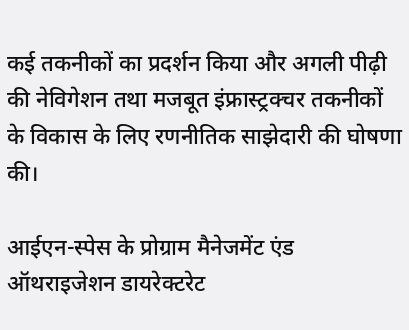कई तकनीकों का प्रदर्शन किया और अगली पीढ़ी की नेविगेशन तथा मजबूत इंफ्रास्ट्रक्चर तकनीकों के विकास के लिए रणनीतिक साझेदारी की घोषणा की।

आईएन-स्पेस के प्रोग्राम मैनेजमेंट एंड ऑथराइजेशन डायरेक्टरेट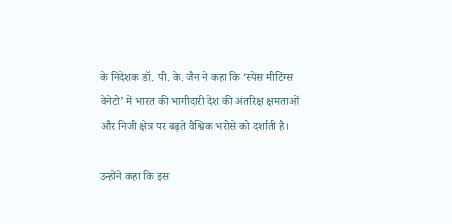के निदेशक डॉ. पी. के. जैन ने कहा कि ‘स्पेस मीटिंग्स वेनेटो’ में भारत की भागीदारी देश की अंतरिक्ष क्षमताओं और निजी क्षेत्र पर बढ़ते वैश्विक भरोसे को दर्शाती है।

उन्होंने कहा कि इस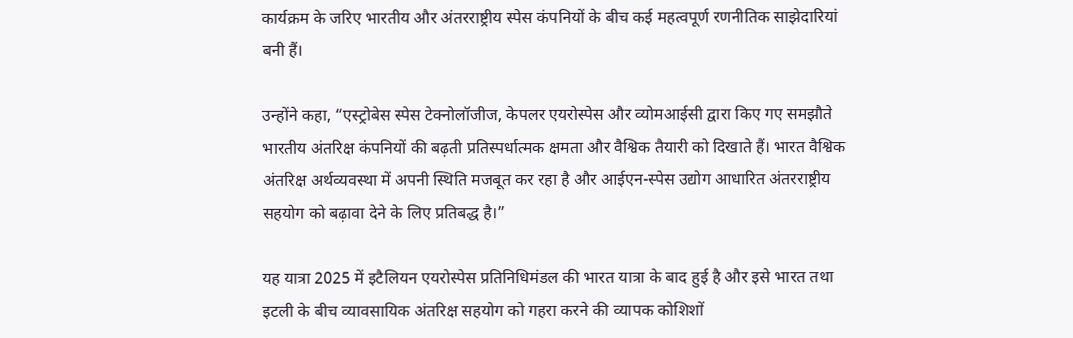कार्यक्रम के जरिए भारतीय और अंतरराष्ट्रीय स्पेस कंपनियों के बीच कई महत्वपूर्ण रणनीतिक साझेदारियां बनी हैं।

उन्होंने कहा, “एस्ट्रोबेस स्पेस टेक्नोलॉजीज, केपलर एयरोस्पेस और व्योमआईसी द्वारा किए गए समझौते भारतीय अंतरिक्ष कंपनियों की बढ़ती प्रतिस्पर्धात्मक क्षमता और वैश्विक तैयारी को दिखाते हैं। भारत वैश्विक अंतरिक्ष अर्थव्यवस्था में अपनी स्थिति मजबूत कर रहा है और आईएन-स्पेस उद्योग आधारित अंतरराष्ट्रीय सहयोग को बढ़ावा देने के लिए प्रतिबद्ध है।”

यह यात्रा 2025 में इटैलियन एयरोस्पेस प्रतिनिधिमंडल की भारत यात्रा के बाद हुई है और इसे भारत तथा इटली के बीच व्यावसायिक अंतरिक्ष सहयोग को गहरा करने की व्यापक कोशिशों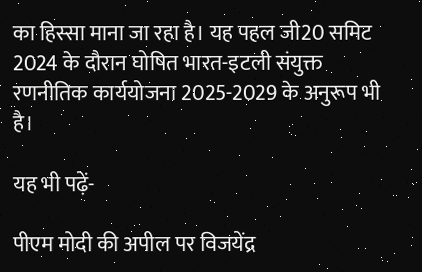का हिस्सा माना जा रहा है। यह पहल जी20 समिट 2024 के दौरान घोषित भारत-इटली संयुक्त रणनीतिक कार्ययोजना 2025-2029 के अनुरूप भी है।

यह भी पढ़ें-

पीएम मोदी की अपील पर विजयेंद्र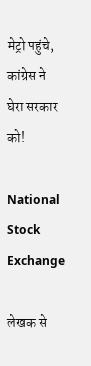मेट्रो पहुंचे, कांग्रेस ने घेरा सरकार को!

National Stock Exchange

लेखक से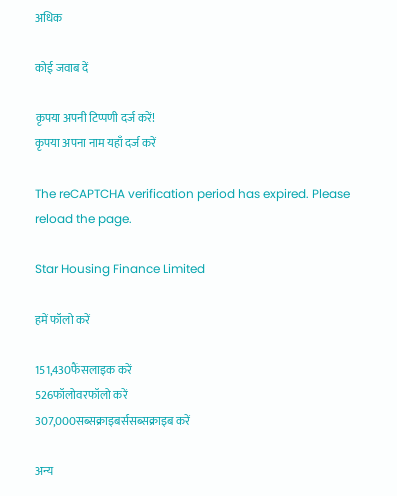अधिक

कोई जवाब दें

कृपया अपनी टिप्पणी दर्ज करें!
कृपया अपना नाम यहाँ दर्ज करें

The reCAPTCHA verification period has expired. Please reload the page.

Star Housing Finance Limited

हमें फॉलो करें

151,430फैंसलाइक करें
526फॉलोवरफॉलो करें
307,000सब्सक्राइबर्ससब्सक्राइब करें

अन्य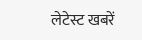लेटेस्ट खबरें